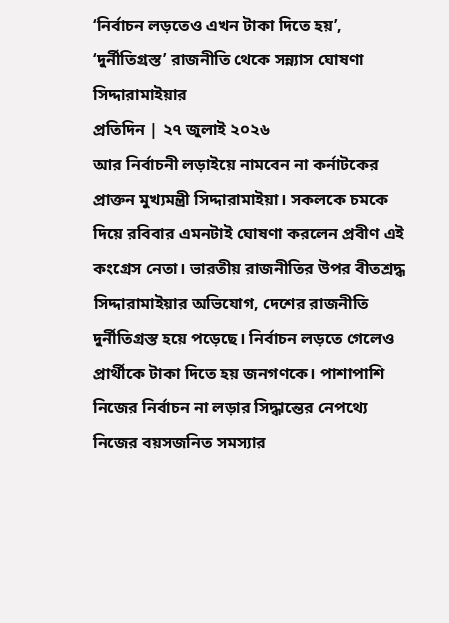‘নির্বাচন লড়তেও এখন টাকা দিতে হয়’, ‘দুর্নীতিগ্রস্ত’ রাজনীতি থেকে সন্ন্যাস ঘোষণা সিদ্দারামাইয়ার
প্রতিদিন | ২৭ জুলাই ২০২৬
আর নির্বাচনী লড়াইয়ে নামবেন না কর্নাটকের প্রাক্তন মুখ্যমন্ত্রী সিদ্দারামাইয়া। সকলকে চমকে দিয়ে রবিবার এমনটাই ঘোষণা করলেন প্রবীণ এই কংগ্রেস নেতা। ভারতীয় রাজনীতির উপর বীতশ্রদ্ধ সিদ্দারামাইয়ার অভিযোগ, দেশের রাজনীতি দুর্নীতিগ্রস্ত হয়ে পড়েছে। নির্বাচন লড়তে গেলেও প্রার্থীকে টাকা দিতে হয় জনগণকে। পাশাপাশি নিজের নির্বাচন না লড়ার সিদ্ধান্তের নেপথ্যে নিজের বয়সজনিত সমস্যার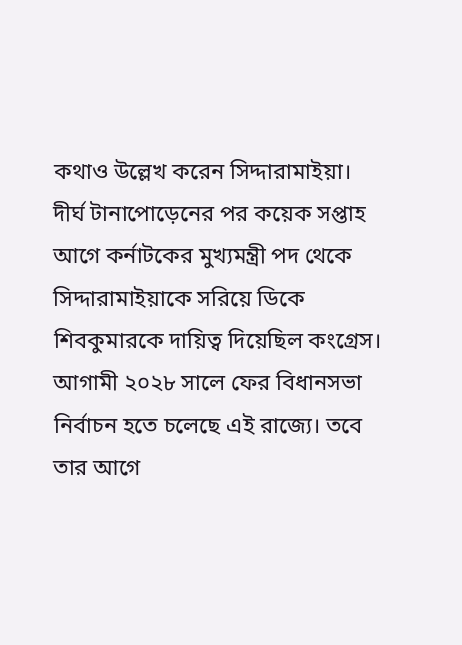কথাও উল্লেখ করেন সিদ্দারামাইয়া।
দীর্ঘ টানাপোড়েনের পর কয়েক সপ্তাহ আগে কর্নাটকের মুখ্যমন্ত্রী পদ থেকে সিদ্দারামাইয়াকে সরিয়ে ডিকে শিবকুমারকে দায়িত্ব দিয়েছিল কংগ্রেস। আগামী ২০২৮ সালে ফের বিধানসভা নির্বাচন হতে চলেছে এই রাজ্যে। তবে তার আগে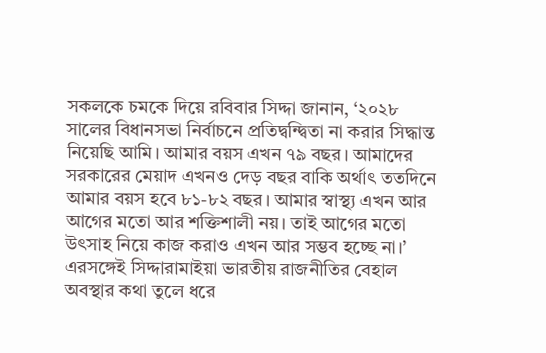সকলকে চমকে দিয়ে রবিবার সিদ্দা জানান, ‘২০২৮ সালের বিধানসভা নির্বাচনে প্রতিদ্বন্দ্বিতা না করার সিদ্ধান্ত নিয়েছি আমি। আমার বয়স এখন ৭৯ বছর। আমাদের সরকারের মেয়াদ এখনও দেড় বছর বাকি অর্থাৎ ততদিনে আমার বয়স হবে ৮১-৮২ বছর। আমার স্বাস্থ্য এখন আর আগের মতো আর শক্তিশালী নয়। তাই আগের মতো উৎসাহ নিয়ে কাজ করাও এখন আর সম্ভব হচ্ছে না।’
এরসঙ্গেই সিদ্দারামাইয়া ভারতীয় রাজনীতির বেহাল অবস্থার কথা তুলে ধরে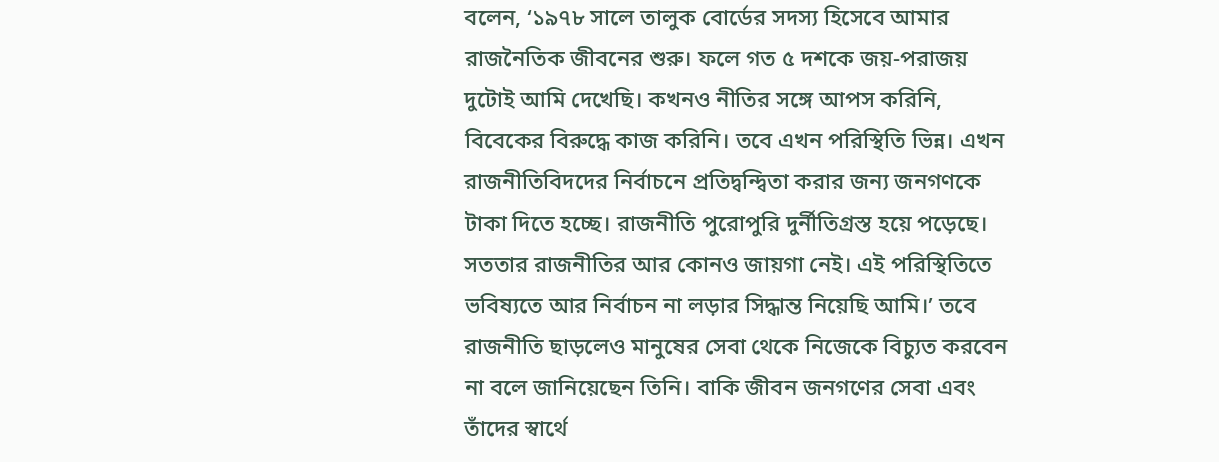বলেন, ‘১৯৭৮ সালে তালুক বোর্ডের সদস্য হিসেবে আমার রাজনৈতিক জীবনের শুরু। ফলে গত ৫ দশকে জয়-পরাজয় দুটোই আমি দেখেছি। কখনও নীতির সঙ্গে আপস করিনি, বিবেকের বিরুদ্ধে কাজ করিনি। তবে এখন পরিস্থিতি ভিন্ন। এখন রাজনীতিবিদদের নির্বাচনে প্রতিদ্বন্দ্বিতা করার জন্য জনগণকে টাকা দিতে হচ্ছে। রাজনীতি পুরোপুরি দুর্নীতিগ্রস্ত হয়ে পড়েছে। সততার রাজনীতির আর কোনও জায়গা নেই। এই পরিস্থিতিতে ভবিষ্যতে আর নির্বাচন না লড়ার সিদ্ধান্ত নিয়েছি আমি।’ তবে রাজনীতি ছাড়লেও মানুষের সেবা থেকে নিজেকে বিচ্যুত করবেন না বলে জানিয়েছেন তিনি। বাকি জীবন জনগণের সেবা এবং তাঁদের স্বার্থে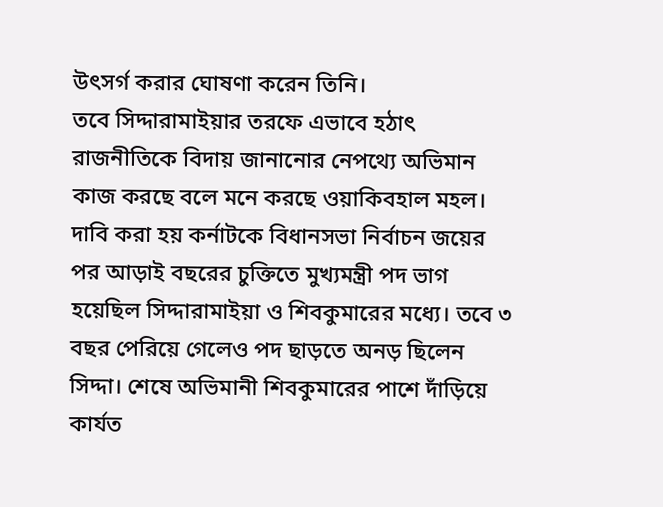উৎসর্গ করার ঘোষণা করেন তিনি।
তবে সিদ্দারামাইয়ার তরফে এভাবে হঠাৎ রাজনীতিকে বিদায় জানানোর নেপথ্যে অভিমান কাজ করছে বলে মনে করছে ওয়াকিবহাল মহল। দাবি করা হয় কর্নাটকে বিধানসভা নির্বাচন জয়ের পর আড়াই বছরের চুক্তিতে মুখ্যমন্ত্রী পদ ভাগ হয়েছিল সিদ্দারামাইয়া ও শিবকুমারের মধ্যে। তবে ৩ বছর পেরিয়ে গেলেও পদ ছাড়তে অনড় ছিলেন সিদ্দা। শেষে অভিমানী শিবকুমারের পাশে দাঁড়িয়ে কার্যত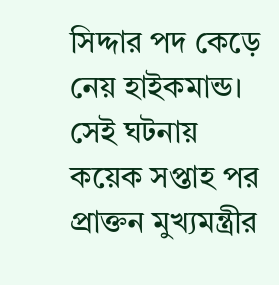সিদ্দার পদ কেড়ে নেয় হাইকমান্ড। সেই ঘটনায় কয়েক সপ্তাহ পর প্রাক্তন মুখ্যমন্ত্রীর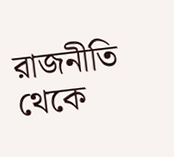রাজনীতি থেকে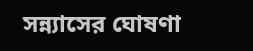সন্ন্যাসের ঘোষণা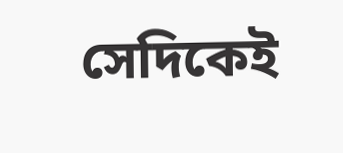সেদিকেই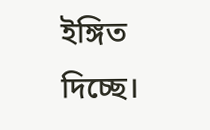ইঙ্গিত দিচ্ছে।